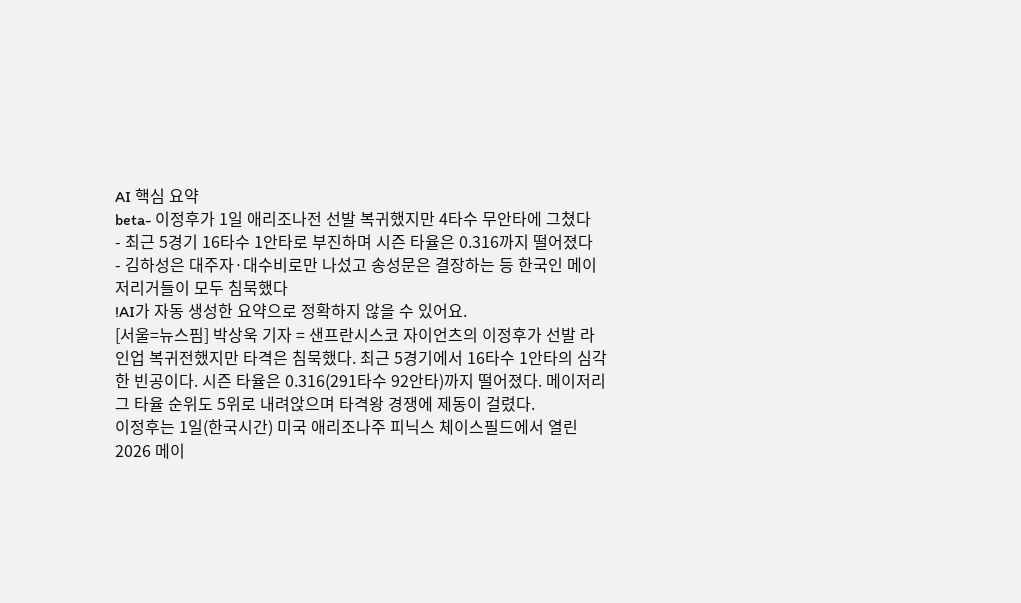AI 핵심 요약
beta- 이정후가 1일 애리조나전 선발 복귀했지만 4타수 무안타에 그쳤다
- 최근 5경기 16타수 1안타로 부진하며 시즌 타율은 0.316까지 떨어졌다
- 김하성은 대주자·대수비로만 나섰고 송성문은 결장하는 등 한국인 메이저리거들이 모두 침묵했다
!AI가 자동 생성한 요약으로 정확하지 않을 수 있어요.
[서울=뉴스핌] 박상욱 기자 = 샌프란시스코 자이언츠의 이정후가 선발 라인업 복귀전했지만 타격은 침묵했다. 최근 5경기에서 16타수 1안타의 심각한 빈공이다. 시즌 타율은 0.316(291타수 92안타)까지 떨어졌다. 메이저리그 타율 순위도 5위로 내려앉으며 타격왕 경쟁에 제동이 걸렸다.
이정후는 1일(한국시간) 미국 애리조나주 피닉스 체이스필드에서 열린 2026 메이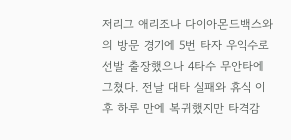저리그 애리조나 다이아몬드백스와의 방문 경기에 5번 타자 우익수로 선발 출장했으나 4타수 무안타에 그쳤다. 전날 대타 실패와 휴식 이후 하루 만에 복귀했지만 타격감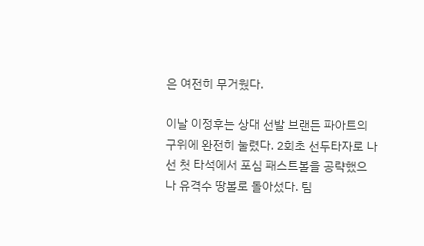은 여전히 무거웠다.

이날 이정후는 상대 선발 브랜든 파아트의 구위에 완전히 눌렸다. 2회초 선두타자로 나선 첫 타석에서 포심 패스트볼을 공략했으나 유격수 땅볼로 돌아섰다. 팀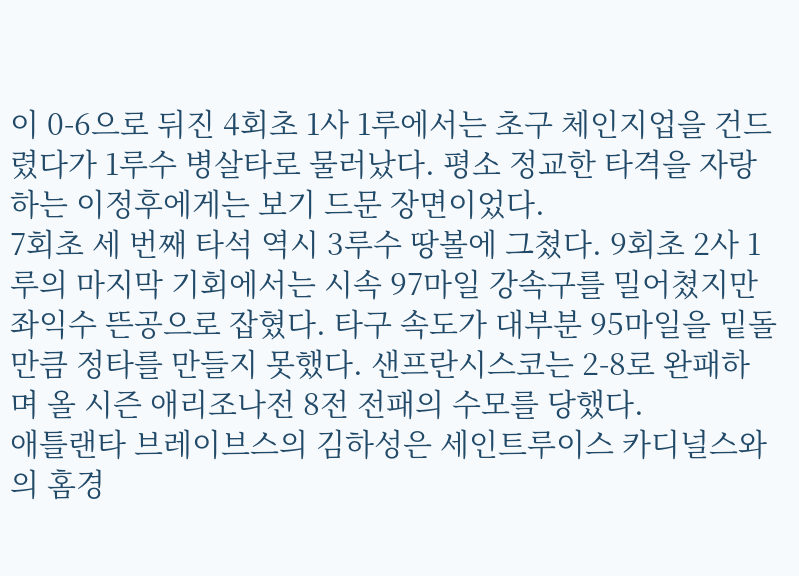이 0-6으로 뒤진 4회초 1사 1루에서는 초구 체인지업을 건드렸다가 1루수 병살타로 물러났다. 평소 정교한 타격을 자랑하는 이정후에게는 보기 드문 장면이었다.
7회초 세 번째 타석 역시 3루수 땅볼에 그쳤다. 9회초 2사 1루의 마지막 기회에서는 시속 97마일 강속구를 밀어쳤지만 좌익수 뜬공으로 잡혔다. 타구 속도가 대부분 95마일을 밑돌 만큼 정타를 만들지 못했다. 샌프란시스코는 2-8로 완패하며 올 시즌 애리조나전 8전 전패의 수모를 당했다.
애틀랜타 브레이브스의 김하성은 세인트루이스 카디널스와의 홈경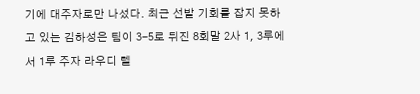기에 대주자로만 나섰다. 최근 선발 기회를 잡지 못하고 있는 김하성은 팀이 3-5로 뒤진 8회말 2사 1, 3루에서 1루 주자 라우디 텔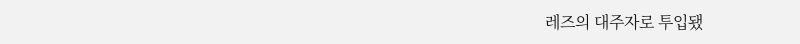레즈의 대주자로 투입됐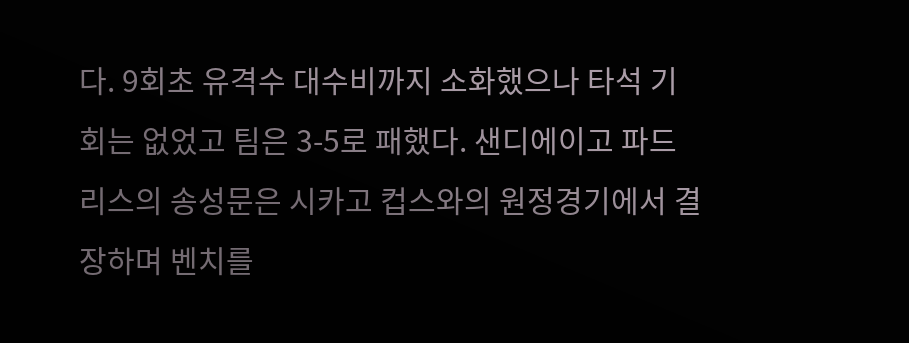다. 9회초 유격수 대수비까지 소화했으나 타석 기회는 없었고 팀은 3-5로 패했다. 샌디에이고 파드리스의 송성문은 시카고 컵스와의 원정경기에서 결장하며 벤치를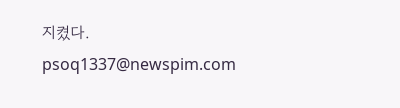지켰다.
psoq1337@newspim.com